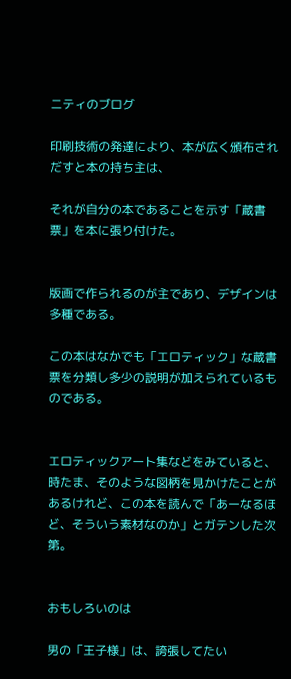ニティのブログ

印刷技術の発達により、本が広く頒布されだすと本の持ち主は、

それが自分の本であることを示す「蔵書票」を本に張り付けた。


版画で作られるのが主であり、デザインは多種である。

この本はなかでも「エロティック」な蔵書票を分類し多少の説明が加えられているものである。


エロティックアート集などをみていると、時たま、そのような図柄を見かけたことがあるけれど、この本を読んで「あーなるほど、そういう素材なのか」とガテンした次第。


おもしろいのは

男の「王子様」は、誇張してたい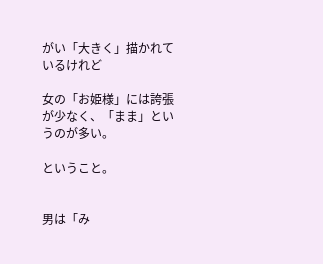がい「大きく」描かれているけれど

女の「お姫様」には誇張が少なく、「まま」というのが多い。

ということ。


男は「み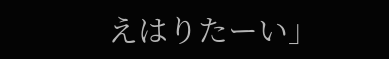えはりたーい」